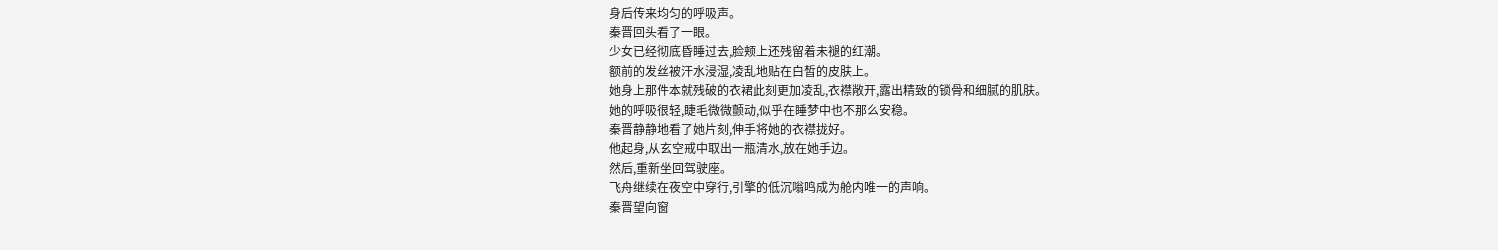身后传来均匀的呼吸声。
秦晋回头看了一眼。
少女已经彻底昏睡过去,脸颊上还残留着未褪的红潮。
额前的发丝被汗水浸湿,凌乱地贴在白皙的皮肤上。
她身上那件本就残破的衣裙此刻更加凌乱,衣襟敞开,露出精致的锁骨和细腻的肌肤。
她的呼吸很轻,睫毛微微颤动,似乎在睡梦中也不那么安稳。
秦晋静静地看了她片刻,伸手将她的衣襟拢好。
他起身,从玄空戒中取出一瓶清水,放在她手边。
然后,重新坐回驾驶座。
飞舟继续在夜空中穿行,引擎的低沉嗡鸣成为舱内唯一的声响。
秦晋望向窗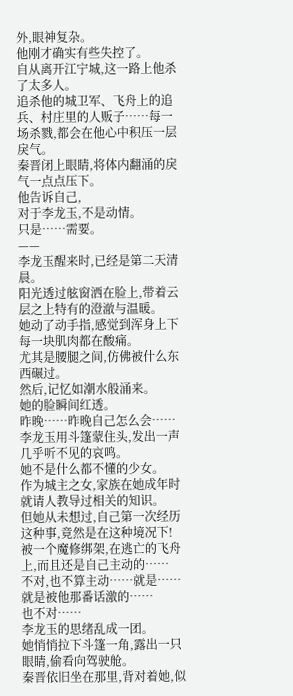外,眼神复杂。
他刚才确实有些失控了。
自从离开江宁城,这一路上他杀了太多人。
追杀他的城卫军、飞舟上的追兵、村庄里的人贩子……每一场杀戮,都会在他心中积压一层戾气。
秦晋闭上眼睛,将体内翻涌的戾气一点点压下。
他告诉自己,
对于李龙玉,不是动情。
只是……需要。
——
李龙玉醒来时,已经是第二天清晨。
阳光透过舷窗洒在脸上,带着云层之上特有的澄澈与温暖。
她动了动手指,感觉到浑身上下每一块肌肉都在酸痛。
尤其是腰腿之间,仿佛被什么东西碾过。
然后,记忆如潮水般涌来。
她的脸瞬间红透。
昨晚……昨晚自己怎么会……
李龙玉用斗篷蒙住头,发出一声几乎听不见的哀鸣。
她不是什么都不懂的少女。
作为城主之女,家族在她成年时就请人教导过相关的知识。
但她从未想过,自己第一次经历这种事,竟然是在这种境况下!
被一个魔修绑架,在逃亡的飞舟上,而且还是自己主动的……
不对,也不算主动……就是……就是被他那番话激的……
也不对……
李龙玉的思绪乱成一团。
她悄悄拉下斗篷一角,露出一只眼睛,偷看向驾驶舱。
秦晋依旧坐在那里,背对着她,似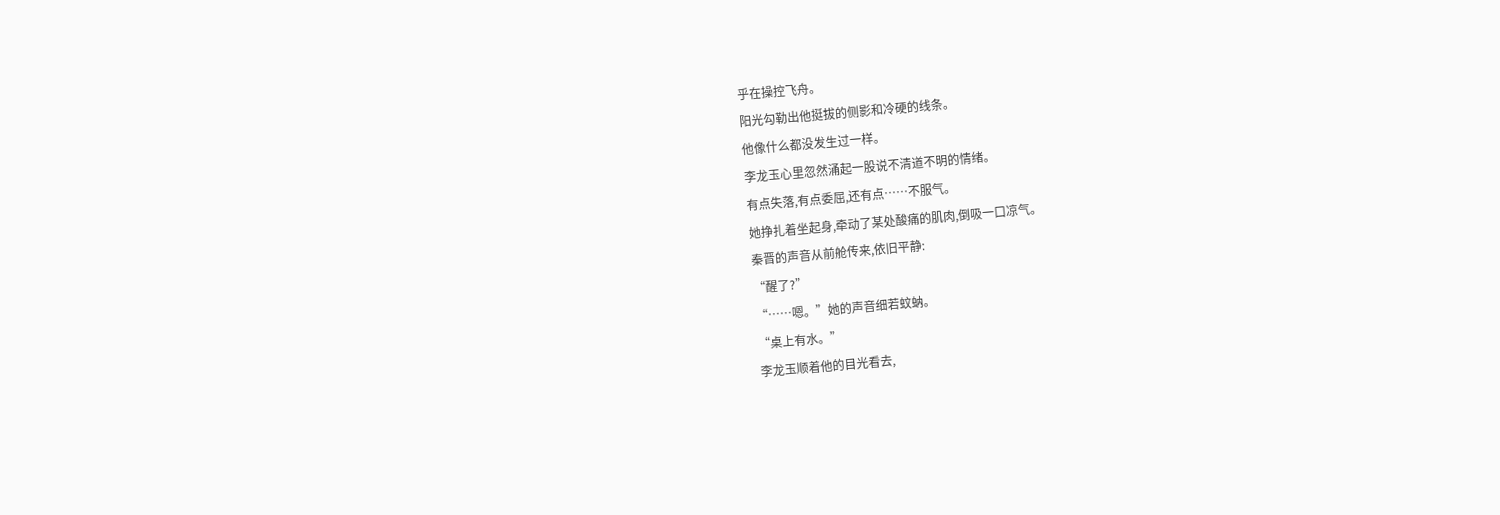乎在操控飞舟。
阳光勾勒出他挺拔的侧影和冷硬的线条。
他像什么都没发生过一样。
李龙玉心里忽然涌起一股说不清道不明的情绪。
有点失落,有点委屈,还有点……不服气。
她挣扎着坐起身,牵动了某处酸痛的肌肉,倒吸一口凉气。
秦晋的声音从前舱传来,依旧平静:
“醒了?”
“……嗯。”她的声音细若蚊蚋。
“桌上有水。”
李龙玉顺着他的目光看去,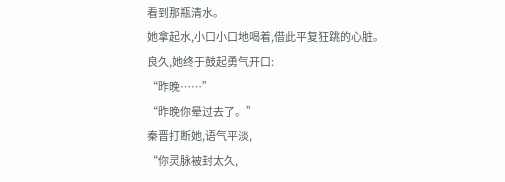看到那瓶清水。
她拿起水,小口小口地喝着,借此平复狂跳的心脏。
良久,她终于鼓起勇气开口:
“昨晚……”
“昨晚你晕过去了。”
秦晋打断她,语气平淡,
“你灵脉被封太久,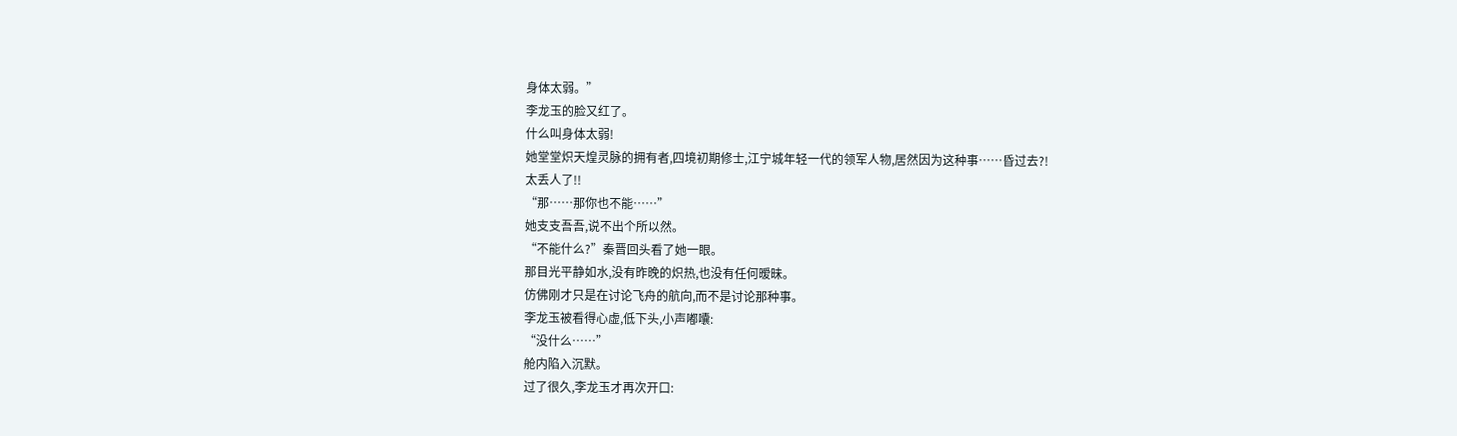身体太弱。”
李龙玉的脸又红了。
什么叫身体太弱!
她堂堂炽天煌灵脉的拥有者,四境初期修士,江宁城年轻一代的领军人物,居然因为这种事……昏过去?!
太丢人了!!
“那……那你也不能……”
她支支吾吾,说不出个所以然。
“不能什么?”秦晋回头看了她一眼。
那目光平静如水,没有昨晚的炽热,也没有任何暧昧。
仿佛刚才只是在讨论飞舟的航向,而不是讨论那种事。
李龙玉被看得心虚,低下头,小声嘟囔:
“没什么……”
舱内陷入沉默。
过了很久,李龙玉才再次开口: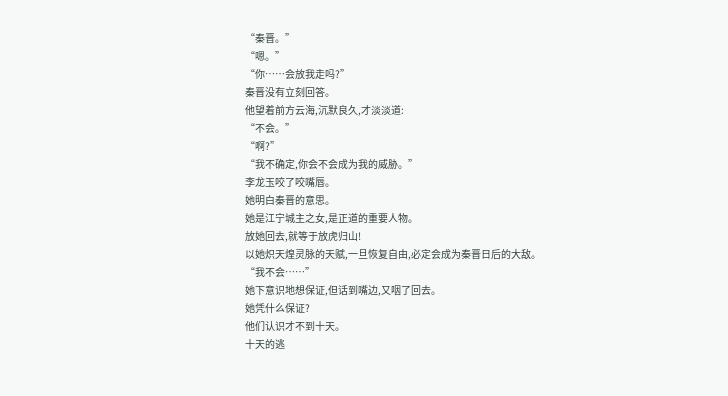“秦晋。”
“嗯。”
“你……会放我走吗?”
秦晋没有立刻回答。
他望着前方云海,沉默良久,才淡淡道:
“不会。”
“啊?”
“我不确定,你会不会成为我的威胁。”
李龙玉咬了咬嘴唇。
她明白秦晋的意思。
她是江宁城主之女,是正道的重要人物。
放她回去,就等于放虎归山!
以她炽天煌灵脉的天赋,一旦恢复自由,必定会成为秦晋日后的大敌。
“我不会……”
她下意识地想保证,但话到嘴边,又咽了回去。
她凭什么保证?
他们认识才不到十天。
十天的逃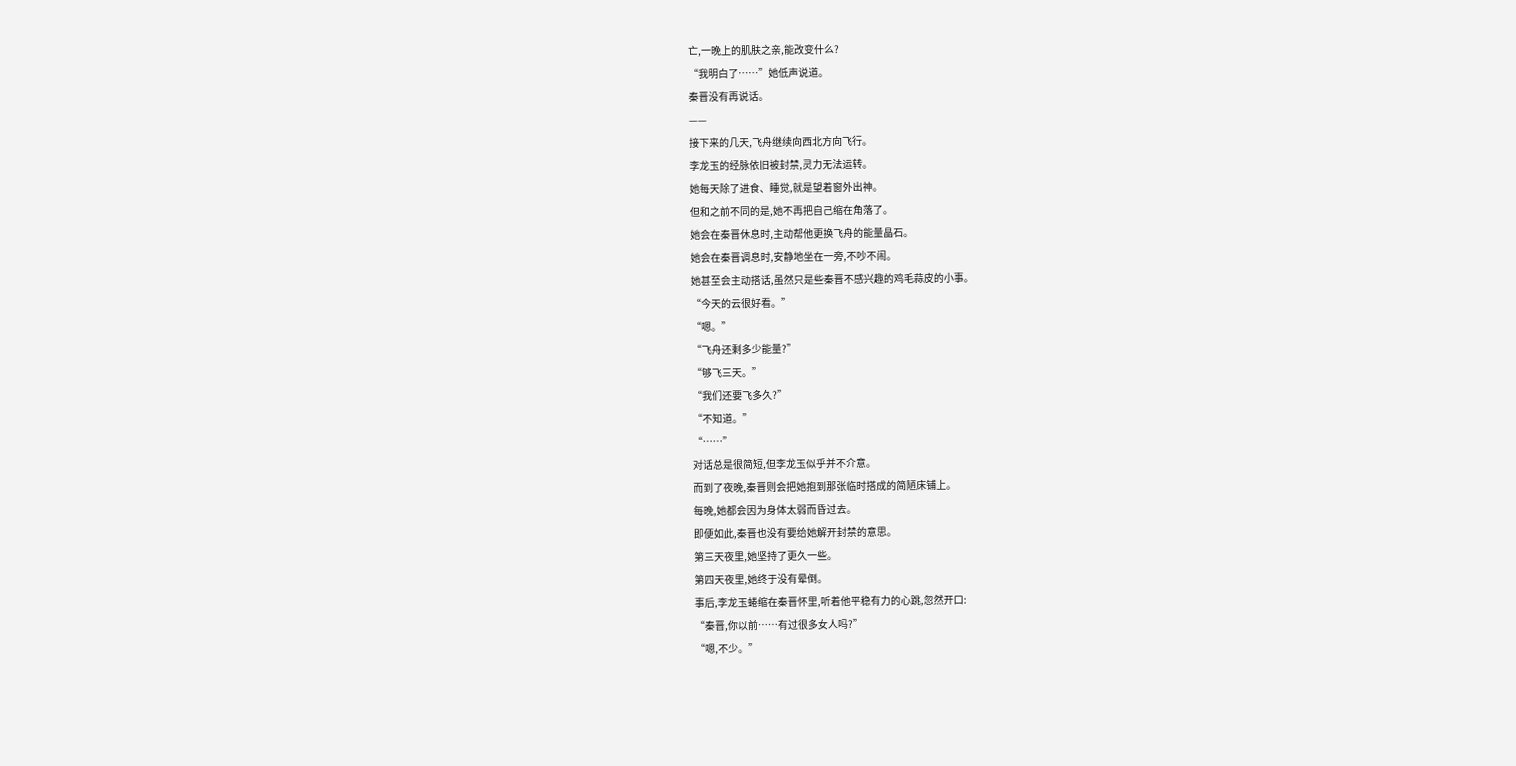亡,一晚上的肌肤之亲,能改变什么?
“我明白了……”她低声说道。
秦晋没有再说话。
——
接下来的几天,飞舟继续向西北方向飞行。
李龙玉的经脉依旧被封禁,灵力无法运转。
她每天除了进食、睡觉,就是望着窗外出神。
但和之前不同的是,她不再把自己缩在角落了。
她会在秦晋休息时,主动帮他更换飞舟的能量晶石。
她会在秦晋调息时,安静地坐在一旁,不吵不闹。
她甚至会主动搭话,虽然只是些秦晋不感兴趣的鸡毛蒜皮的小事。
“今天的云很好看。”
“嗯。”
“飞舟还剩多少能量?”
“够飞三天。”
“我们还要飞多久?”
“不知道。”
“……”
对话总是很简短,但李龙玉似乎并不介意。
而到了夜晚,秦晋则会把她抱到那张临时搭成的简陋床铺上。
每晚,她都会因为身体太弱而昏过去。
即便如此,秦晋也没有要给她解开封禁的意思。
第三天夜里,她坚持了更久一些。
第四天夜里,她终于没有晕倒。
事后,李龙玉蜷缩在秦晋怀里,听着他平稳有力的心跳,忽然开口:
“秦晋,你以前……有过很多女人吗?”
“嗯,不少。”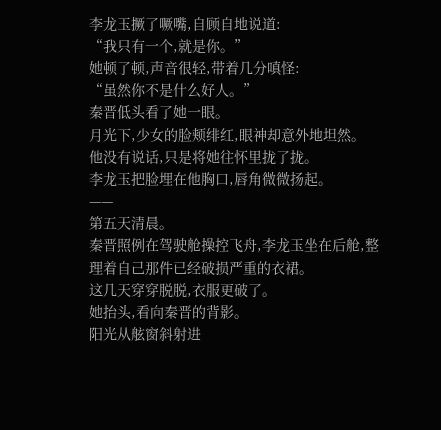李龙玉撅了噘嘴,自顾自地说道:
“我只有一个,就是你。”
她顿了顿,声音很轻,带着几分嗔怪:
“虽然你不是什么好人。”
秦晋低头看了她一眼。
月光下,少女的脸颊绯红,眼神却意外地坦然。
他没有说话,只是将她往怀里拢了拢。
李龙玉把脸埋在他胸口,唇角微微扬起。
——
第五天清晨。
秦晋照例在驾驶舱操控飞舟,李龙玉坐在后舱,整理着自己那件已经破损严重的衣裙。
这几天穿穿脱脱,衣服更破了。
她抬头,看向秦晋的背影。
阳光从舷窗斜射进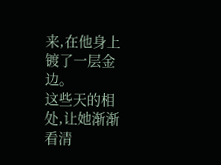来,在他身上镀了一层金边。
这些天的相处,让她渐渐看清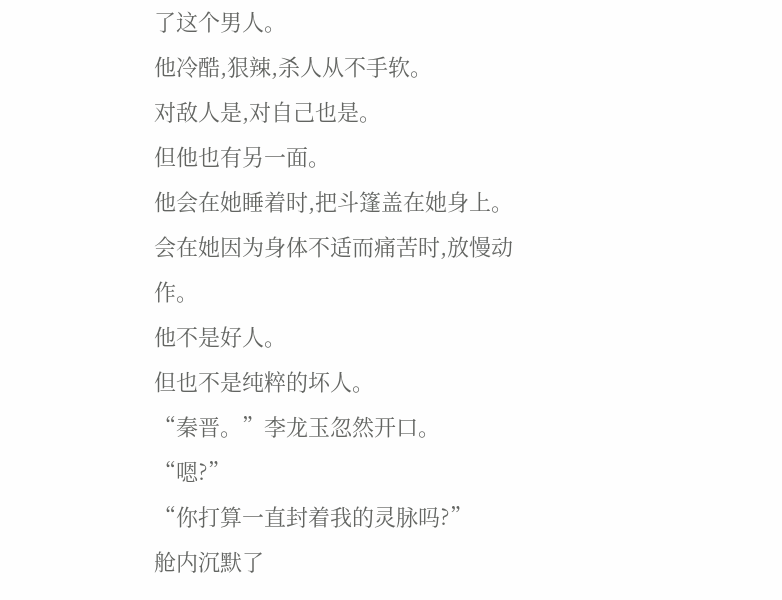了这个男人。
他冷酷,狠辣,杀人从不手软。
对敌人是,对自己也是。
但他也有另一面。
他会在她睡着时,把斗篷盖在她身上。
会在她因为身体不适而痛苦时,放慢动作。
他不是好人。
但也不是纯粹的坏人。
“秦晋。”李龙玉忽然开口。
“嗯?”
“你打算一直封着我的灵脉吗?”
舱内沉默了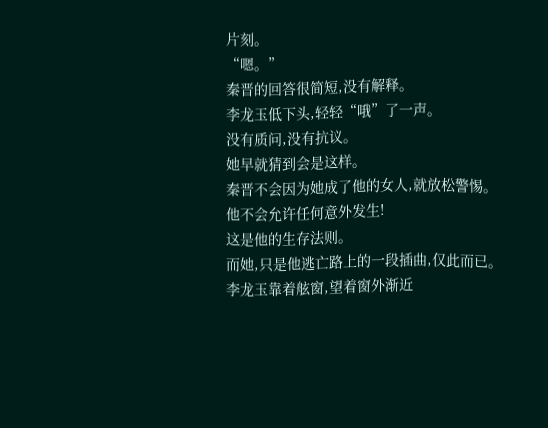片刻。
“嗯。”
秦晋的回答很简短,没有解释。
李龙玉低下头,轻轻“哦”了一声。
没有质问,没有抗议。
她早就猜到会是这样。
秦晋不会因为她成了他的女人,就放松警惕。
他不会允许任何意外发生!
这是他的生存法则。
而她,只是他逃亡路上的一段插曲,仅此而已。
李龙玉靠着舷窗,望着窗外渐近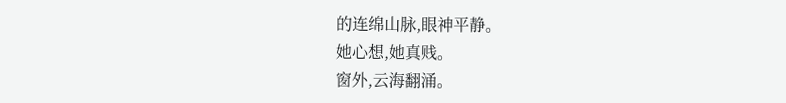的连绵山脉,眼神平静。
她心想,她真贱。
窗外,云海翻涌。